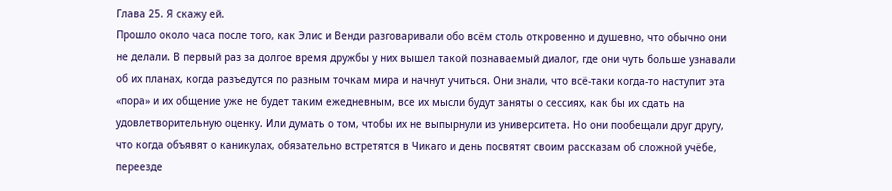Глава 25. Я скажу ей.
Прошло около часа после того, как Элис и Венди разговаривали обо всём столь откровенно и душевно, что обычно они не делали. В первый раз за долгое время дружбы у них вышел такой познаваемый диалог, где они чуть больше узнавали об их планах, когда разъедутся по разным точкам мира и начнут учиться. Они знали, что всё-таки когда-то наступит эта «пора» и их общение уже не будет таким ежедневным, все их мысли будут заняты о сессиях, как бы их сдать на удовлетворительную оценку. Или думать о том, чтобы их не выпырнули из университета. Но они пообещали друг другу, что когда объявят о каникулах, обязательно встретятся в Чикаго и день посвятят своим рассказам об сложной учёбе, переезде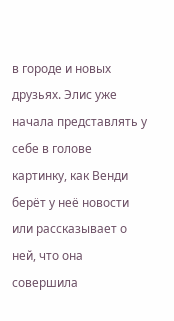в городе и новых друзьях. Элис уже начала представлять у себе в голове картинку, как Венди берёт у неё новости или рассказывает о ней, что она совершила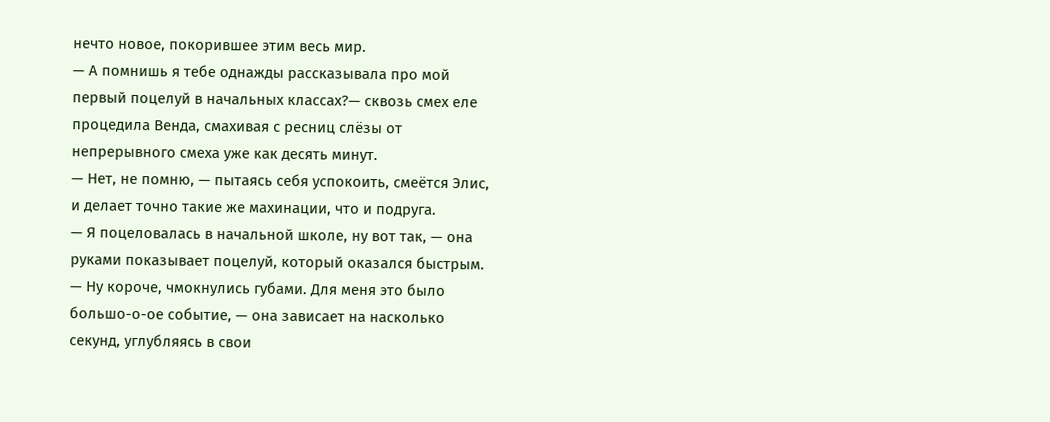нечто новое, покорившее этим весь мир.
— А помнишь я тебе однажды рассказывала про мой первый поцелуй в начальных классах?— сквозь смех еле процедила Венда, смахивая с ресниц слёзы от непрерывного смеха уже как десять минут.
— Нет, не помню, — пытаясь себя успокоить, смеётся Элис, и делает точно такие же махинации, что и подруга.
— Я поцеловалась в начальной школе, ну вот так, — она руками показывает поцелуй, который оказался быстрым. — Ну короче, чмокнулись губами. Для меня это было большо-о-ое событие, — она зависает на насколько секунд, углубляясь в свои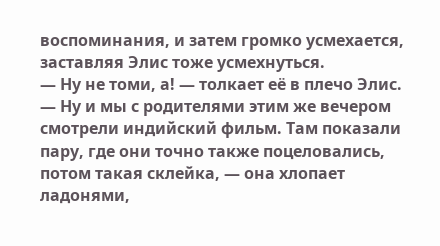воспоминания, и затем громко усмехается, заставляя Элис тоже усмехнуться.
— Ну не томи, а! — толкает её в плечо Элис.
— Ну и мы с родителями этим же вечером смотрели индийский фильм. Там показали пару, где они точно также поцеловались, потом такая склейка, — она хлопает ладонями,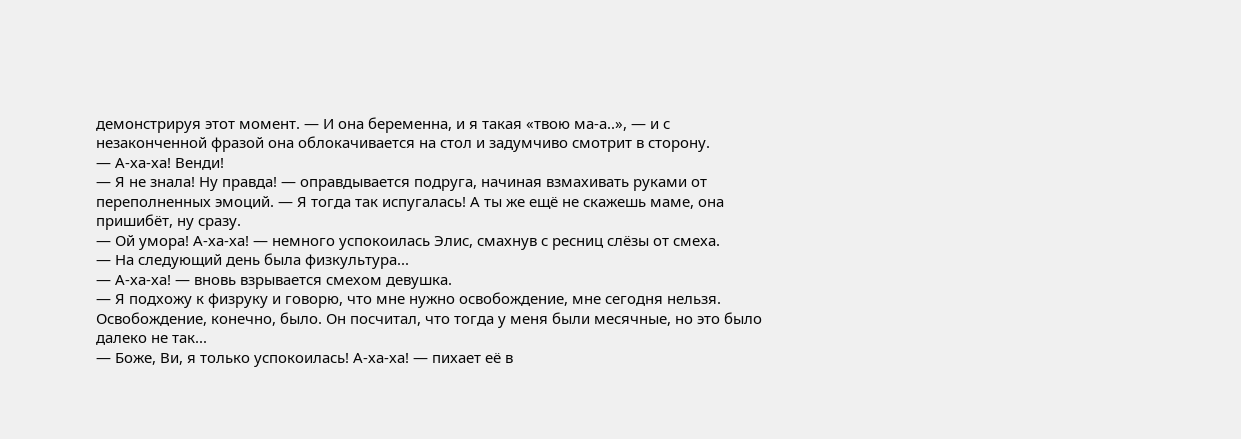демонстрируя этот момент. — И она беременна, и я такая «твою ма-а..», — и с незаконченной фразой она облокачивается на стол и задумчиво смотрит в сторону.
— А-ха-ха! Венди!
— Я не знала! Ну правда! — оправдывается подруга, начиная взмахивать руками от переполненных эмоций. — Я тогда так испугалась! А ты же ещё не скажешь маме, она пришибёт, ну сразу.
— Ой умора! А-ха-ха! — немного успокоилась Элис, смахнув с ресниц слёзы от смеха.
— На следующий день была физкультура...
— А-ха-ха! — вновь взрывается смехом девушка.
— Я подхожу к физруку и говорю, что мне нужно освобождение, мне сегодня нельзя. Освобождение, конечно, было. Он посчитал, что тогда у меня были месячные, но это было далеко не так...
— Боже, Ви, я только успокоилась! А-ха-ха! — пихает её в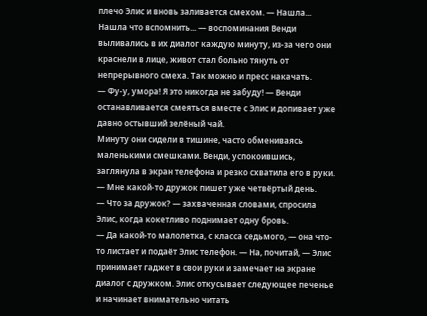плечо Элис и вновь заливается смехом. — Нашла... Нашла что вспомнить... — воспоминания Венди выливались в их диалог каждую минуту, из-за чего они краснели в лице, живот стал больно тянуть от непрерывного смеха. Так можно и пресс накачать.
— Фу-у, умора! Я это никогда не забуду! — Венди останавливается смеяться вместе с Элис и допивает уже давно остывший зелёный чай.
Минуту они сидели в тишине, часто обмениваясь маленькими смешками. Венди, успокоившись, заглянула в экран телефона и резко схватила его в руки.
— Мне какой-то дружок пишет уже четвёртый день.
— Что за дружок? — захваченная словами, спросила Элис, когда кокетливо поднимает одну бровь.
— Да какой-то малолетка, с класса седьмого, — она что-то листает и подаёт Элис телефон. — На, почитай, — Элис принимает гаджет в свои руки и замечает на экране диалог с дружком. Элис откусывает следующее печенье и начинает внимательно читать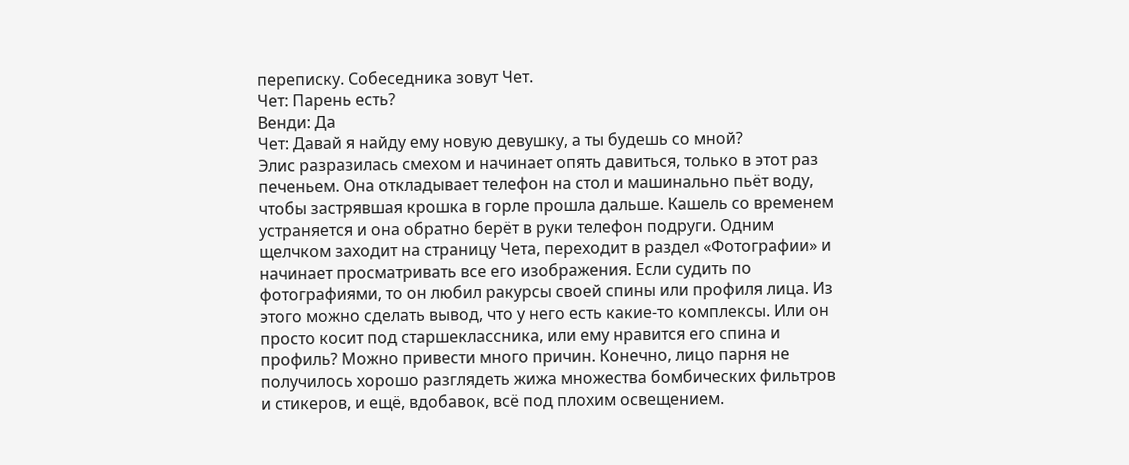переписку. Собеседника зовут Чет.
Чет: Парень есть?
Венди: Да
Чет: Давай я найду ему новую девушку, а ты будешь со мной?
Элис разразилась смехом и начинает опять давиться, только в этот раз печеньем. Она откладывает телефон на стол и машинально пьёт воду, чтобы застрявшая крошка в горле прошла дальше. Кашель со временем устраняется и она обратно берёт в руки телефон подруги. Одним щелчком заходит на страницу Чета, переходит в раздел «Фотографии» и начинает просматривать все его изображения. Если судить по фотографиями, то он любил ракурсы своей спины или профиля лица. Из этого можно сделать вывод, что у него есть какие-то комплексы. Или он просто косит под старшеклассника, или ему нравится его спина и профиль? Можно привести много причин. Конечно, лицо парня не получилось хорошо разглядеть жижа множества бомбических фильтров и стикеров, и ещё, вдобавок, всё под плохим освещением.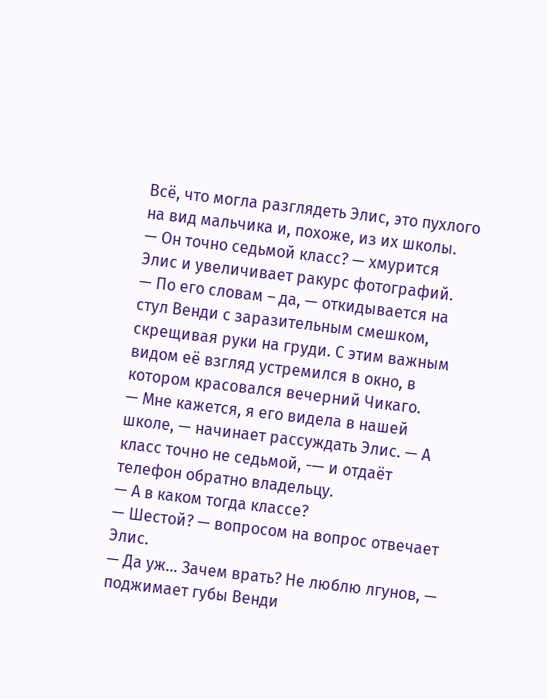Всё, что могла разглядеть Элис, это пухлого на вид мальчика и, похоже, из их школы.
— Он точно седьмой класс? — хмурится Элис и увеличивает ракурс фотографий.
— По его словам – да, — откидывается на стул Венди с заразительным смешком, скрещивая руки на груди. С этим важным видом её взгляд устремился в окно, в котором красовался вечерний Чикаго.
— Мне кажется, я его видела в нашей школе, — начинает рассуждать Элис. — А класс точно не седьмой, -— и отдаёт телефон обратно владельцу.
— А в каком тогда классе?
— Шестой? — вопросом на вопрос отвечает Элис.
— Да уж... Зачем врать? Не люблю лгунов, — поджимает губы Венди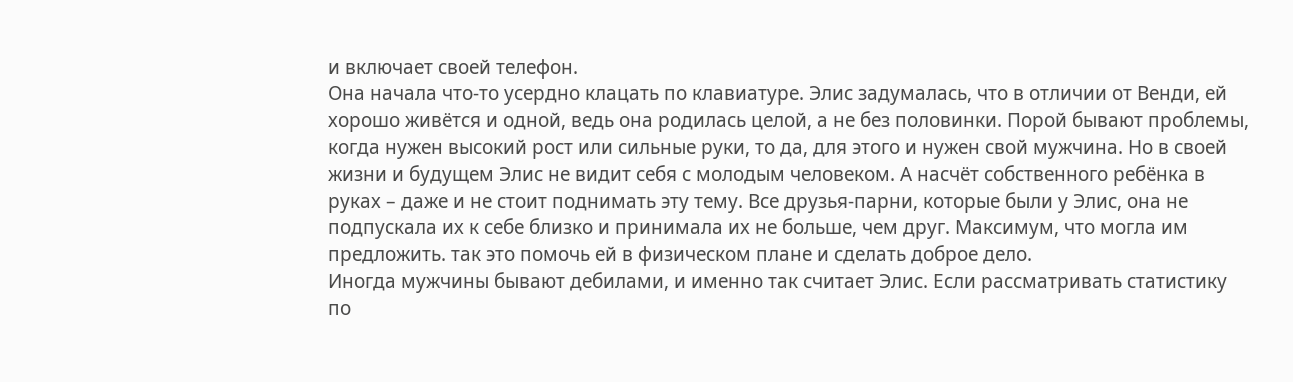и включает своей телефон.
Она начала что-то усердно клацать по клавиатуре. Элис задумалась, что в отличии от Венди, ей хорошо живётся и одной, ведь она родилась целой, а не без половинки. Порой бывают проблемы, когда нужен высокий рост или сильные руки, то да, для этого и нужен свой мужчина. Но в своей жизни и будущем Элис не видит себя с молодым человеком. А насчёт собственного ребёнка в руках – даже и не стоит поднимать эту тему. Все друзья-парни, которые были у Элис, она не подпускала их к себе близко и принимала их не больше, чем друг. Максимум, что могла им предложить. так это помочь ей в физическом плане и сделать доброе дело.
Иногда мужчины бывают дебилами, и именно так считает Элис. Если рассматривать статистику по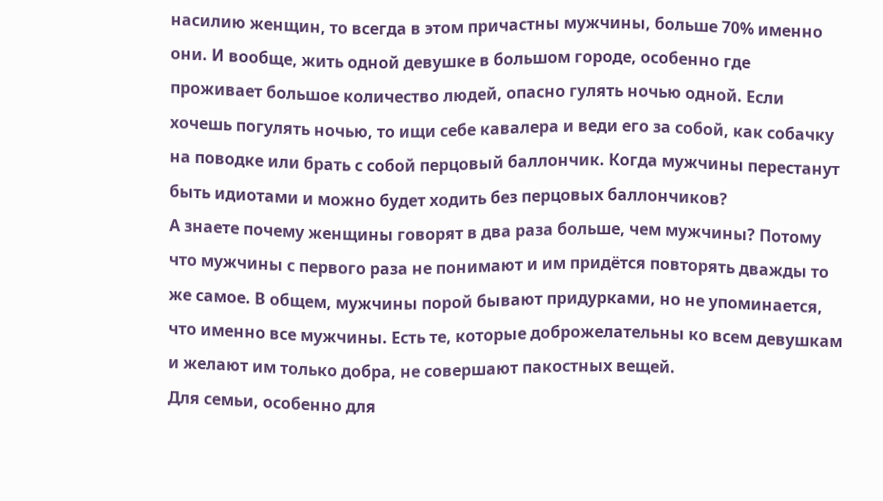насилию женщин, то всегда в этом причастны мужчины, больше 70% именно они. И вообще, жить одной девушке в большом городе, особенно где проживает большое количество людей, опасно гулять ночью одной. Если хочешь погулять ночью, то ищи себе кавалера и веди его за собой, как собачку на поводке или брать с собой перцовый баллончик. Когда мужчины перестанут быть идиотами и можно будет ходить без перцовых баллончиков?
А знаете почему женщины говорят в два раза больше, чем мужчины? Потому что мужчины с первого раза не понимают и им придётся повторять дважды то же самое. В общем, мужчины порой бывают придурками, но не упоминается, что именно все мужчины. Есть те, которые доброжелательны ко всем девушкам и желают им только добра, не совершают пакостных вещей.
Для семьи, особенно для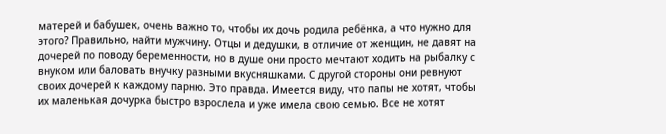матерей и бабушек, очень важно то, чтобы их дочь родила ребёнка, а что нужно для этого? Правильно, найти мужчину. Отцы и дедушки, в отличие от женщин, не давят на дочерей по поводу беременности, но в душе они просто мечтают ходить на рыбалку с внуком или баловать внучку разными вкусняшками. С другой стороны они ревнуют своих дочерей к каждому парню. Это правда. Имеется виду, что папы не хотят, чтобы их маленькая дочурка быстро взрослела и уже имела свою семью. Все не хотят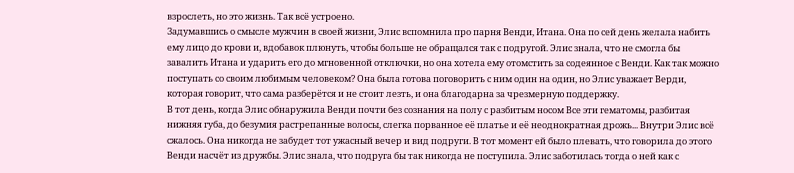взрослеть, но это жизнь. Так всё устроено.
Задумавшись о смысле мужчин в своей жизни, Элис вспомнила про парня Венди, Итана. Она по сей день желала набить ему лицо до крови и, вдобавок плюнуть, чтобы больше не обращался так с подругой. Элис знала, что не смогла бы завалить Итана и ударить его до мгновенной отключки, но она хотела ему отомстить за содеянное с Венди. Как так можно поступать со своим любимым человеком? Она была готова поговорить с ним один на один, но Элис уважает Верди, которая говорит, что сама разберётся и не стоит лезть, и она благодарна за чрезмерную поддержку.
В тот день, когда Элис обнаружила Венди почти без сознания на полу с разбитым носом Все эти гематомы, разбитая нижняя губа, до безумия растрепанные волосы, слегка порванное её платье и её неоднократная дрожь... Внутри Элис всё сжалось. Она никогда не забудет тот ужасный вечер и вид подруги. В тот момент ей было плевать, что говорила до этого Венди насчёт из дружбы. Элис знала, что подруга бы так никогда не поступила. Элис заботилась тогда о ней как с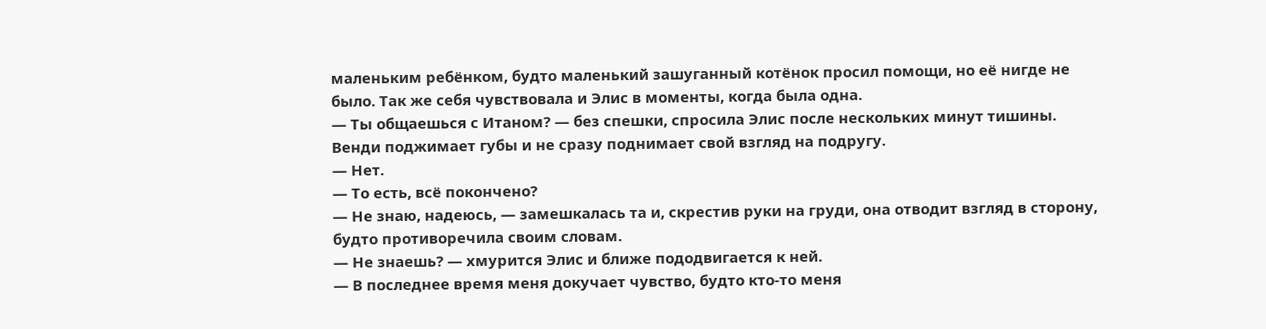маленьким ребёнком, будто маленький зашуганный котёнок просил помощи, но её нигде не было. Так же себя чувствовала и Элис в моменты, когда была одна.
— Ты общаешься с Итаном? — без спешки, спросила Элис после нескольких минут тишины. Венди поджимает губы и не сразу поднимает свой взгляд на подругу.
— Нет.
— То есть, всё покончено?
— Не знаю, надеюсь, — замешкалась та и, скрестив руки на груди, она отводит взгляд в сторону, будто противоречила своим словам.
— Не знаешь? — хмурится Элис и ближе пододвигается к ней.
— В последнее время меня докучает чувство, будто кто-то меня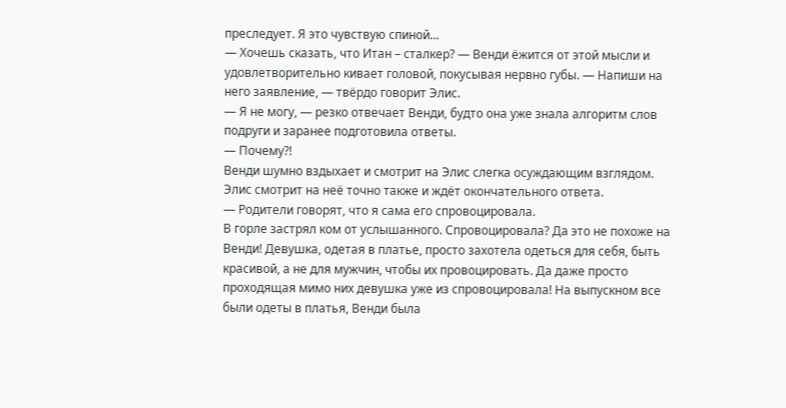преследует. Я это чувствую спиной...
— Хочешь сказать, что Итан – сталкер? — Венди ёжится от этой мысли и удовлетворительно кивает головой, покусывая нервно губы. — Напиши на него заявление, — твёрдо говорит Элис.
— Я не могу, — резко отвечает Венди, будто она уже знала алгоритм слов подруги и заранее подготовила ответы.
— Почему?!
Венди шумно вздыхает и смотрит на Элис слегка осуждающим взглядом. Элис смотрит на неё точно также и ждёт окончательного ответа.
— Родители говорят, что я сама его спровоцировала.
В горле застрял ком от услышанного. Спровоцировала? Да это не похоже на Венди! Девушка, одетая в платье, просто захотела одеться для себя, быть красивой, а не для мужчин, чтобы их провоцировать. Да даже просто проходящая мимо них девушка уже из спровоцировала! На выпускном все были одеты в платья, Венди была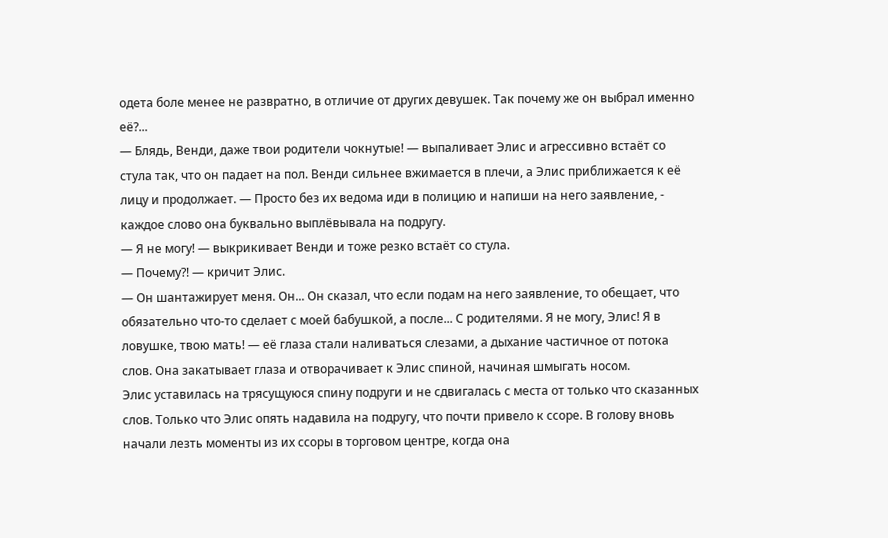одета боле менее не развратно, в отличие от других девушек. Так почему же он выбрал именно её?...
— Блядь, Венди, даже твои родители чокнутые! — выпаливает Элис и агрессивно встаёт со стула так, что он падает на пол. Венди сильнее вжимается в плечи, а Элис приближается к её лицу и продолжает. — Просто без их ведома иди в полицию и напиши на него заявление, - каждое слово она буквально выплёвывала на подругу.
— Я не могу! — выкрикивает Венди и тоже резко встаёт со стула.
— Почему?! — кричит Элис.
— Он шантажирует меня. Он... Он сказал, что если подам на него заявление, то обещает, что обязательно что-то сделает с моей бабушкой, а после... С родителями. Я не могу, Элис! Я в ловушке, твою мать! — её глаза стали наливаться слезами, а дыхание частичное от потока слов. Она закатывает глаза и отворачивает к Элис спиной, начиная шмыгать носом.
Элис уставилась на трясущуюся спину подруги и не сдвигалась с места от только что сказанных слов. Только что Элис опять надавила на подругу, что почти привело к ссоре. В голову вновь начали лезть моменты из их ссоры в торговом центре, когда она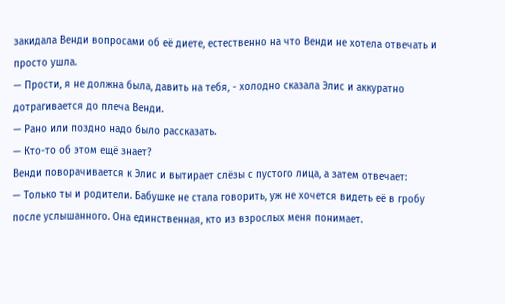закидала Венди вопросами об её диете, естественно на что Венди не хотела отвечать и просто ушла.
— Прости, я не должна была, давить на тебя, - холодно сказала Элис и аккуратно дотрагивается до плеча Венди.
— Рано или поздно надо было рассказать.
— Кто-то об этом ещё знает?
Венди поворачивается к Элис и вытирает слёзы с пустого лица, а затем отвечает:
— Только ты и родители. Бабушке не стала говорить, уж не хочется видеть её в гробу после услышанного. Она единственная, кто из взрослых меня понимает.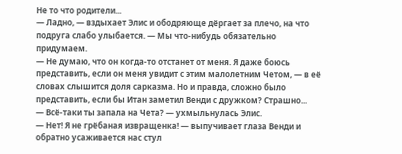Не то что родители...
— Ладно, — вздыхает Элис и ободряюще дёргает за плечо, на что подруга слабо улыбается. — Мы что-нибудь обязательно придумаем.
— Не думаю, что он когда-то отстанет от меня. Я даже боюсь представить, если он меня увидит с этим малолетним Четом, — в её словах слышится доля сарказма. Но и правда, сложно было представить, если бы Итан заметил Венди с дружком? Страшно...
— Всё-таки ты запала на Чета? — ухмыльнулась Элис.
— Нет! Я не грёбаная извращенка! — выпучивает глаза Венди и обратно усаживается нас стул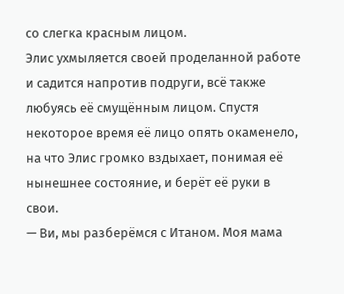со слегка красным лицом.
Элис ухмыляется своей проделанной работе и садится напротив подруги, всё также любуясь её смущённым лицом. Спустя некоторое время её лицо опять окаменело, на что Элис громко вздыхает, понимая её нынешнее состояние, и берёт её руки в свои.
— Ви, мы разберёмся с Итаном. Моя мама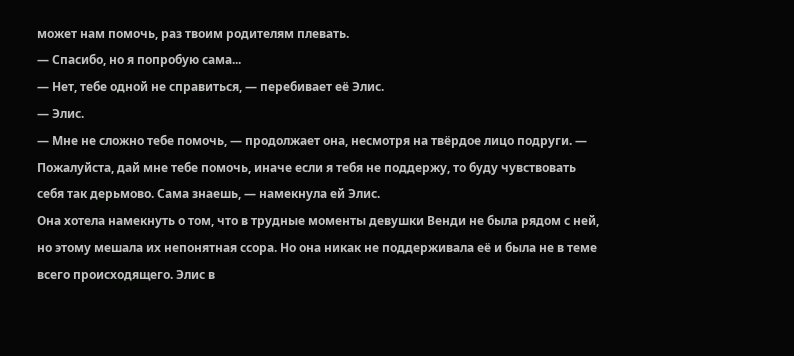может нам помочь, раз твоим родителям плевать.
— Спасибо, но я попробую сама...
— Нет, тебе одной не справиться, — перебивает её Элис.
— Элис.
— Мне не сложно тебе помочь, — продолжает она, несмотря на твёрдое лицо подруги. — Пожалуйста, дай мне тебе помочь, иначе если я тебя не поддержу, то буду чувствовать себя так дерьмово. Сама знаешь, — намекнула ей Элис.
Она хотела намекнуть о том, что в трудные моменты девушки Венди не была рядом с ней, но этому мешала их непонятная ссора. Но она никак не поддерживала её и была не в теме всего происходящего. Элис в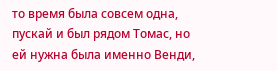то время была совсем одна, пускай и был рядом Томас, но ей нужна была именно Венди,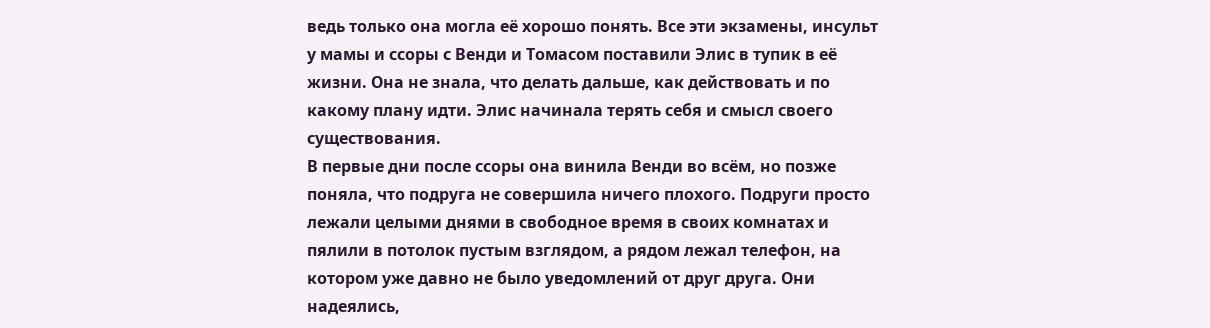ведь только она могла её хорошо понять. Все эти экзамены, инсульт у мамы и ссоры с Венди и Томасом поставили Элис в тупик в её жизни. Она не знала, что делать дальше, как действовать и по какому плану идти. Элис начинала терять себя и смысл своего существования.
В первые дни после ссоры она винила Венди во всём, но позже поняла, что подруга не совершила ничего плохого. Подруги просто лежали целыми днями в свободное время в своих комнатах и пялили в потолок пустым взглядом, а рядом лежал телефон, на котором уже давно не было уведомлений от друг друга. Они надеялись,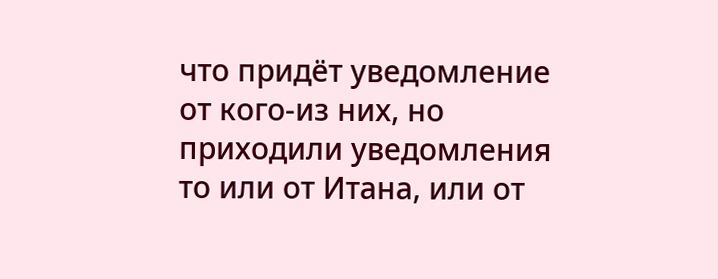что придёт уведомление от кого-из них, но приходили уведомления то или от Итана, или от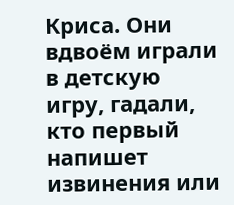Криса. Они вдвоём играли в детскую игру, гадали, кто первый напишет извинения или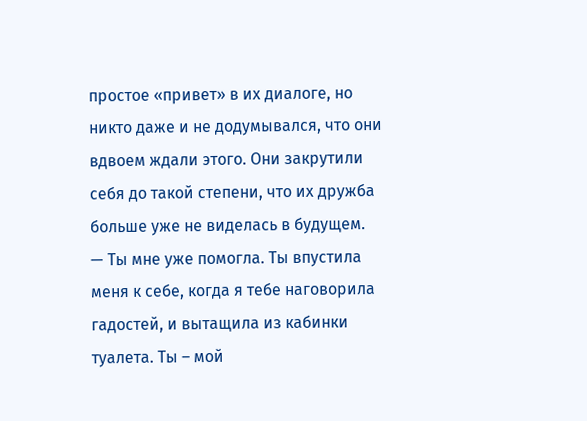простое «привет» в их диалоге, но никто даже и не додумывался, что они вдвоем ждали этого. Они закрутили себя до такой степени, что их дружба больше уже не виделась в будущем.
— Ты мне уже помогла. Ты впустила меня к себе, когда я тебе наговорила гадостей, и вытащила из кабинки туалета. Ты – мой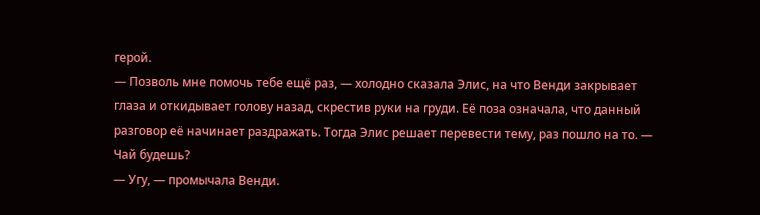герой.
— Позволь мне помочь тебе ещё раз, — холодно сказала Элис, на что Венди закрывает глаза и откидывает голову назад, скрестив руки на груди. Её поза означала, что данный разговор её начинает раздражать. Тогда Элис решает перевести тему, раз пошло на то. — Чай будешь?
— Угу, — промычала Венди.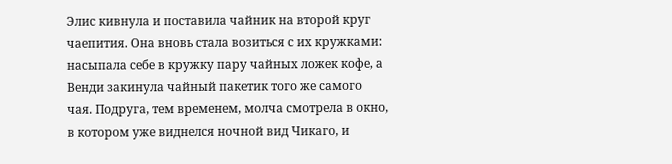Элис кивнула и поставила чайник на второй круг чаепития. Она вновь стала возиться с их кружками: насыпала себе в кружку пару чайных ложек кофе, а Венди закинула чайный пакетик того же самого чая. Подруга, тем временем, молча смотрела в окно, в котором уже виднелся ночной вид Чикаго, и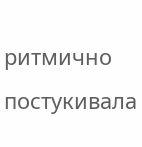ритмично постукивала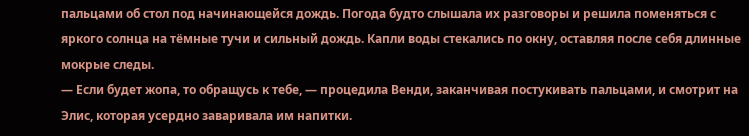пальцами об стол под начинающейся дождь. Погода будто слышала их разговоры и решила поменяться с яркого солнца на тёмные тучи и сильный дождь. Капли воды стекались по окну, оставляя после себя длинные мокрые следы.
— Если будет жопа, то обращусь к тебе, — процедила Венди, заканчивая постукивать пальцами, и смотрит на Элис, которая усердно заваривала им напитки.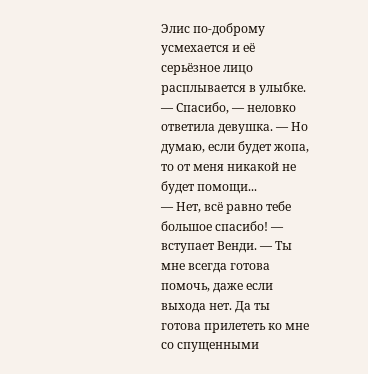Элис по-доброму усмехается и её серьёзное лицо расплывается в улыбке.
— Спасибо, — неловко ответила девушка. — Но думаю, если будет жопа, то от меня никакой не будет помощи...
— Нет, всё равно тебе большое спасибо! — вступает Венди. — Ты мне всегда готова помочь, даже если выхода нет. Да ты готова прилететь ко мне со спущенными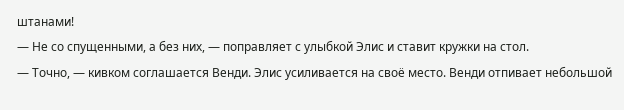штанами!
— Не со спущенными, а без них, — поправляет с улыбкой Элис и ставит кружки на стол.
— Точно, — кивком соглашается Венди. Элис усиливается на своё место. Венди отпивает небольшой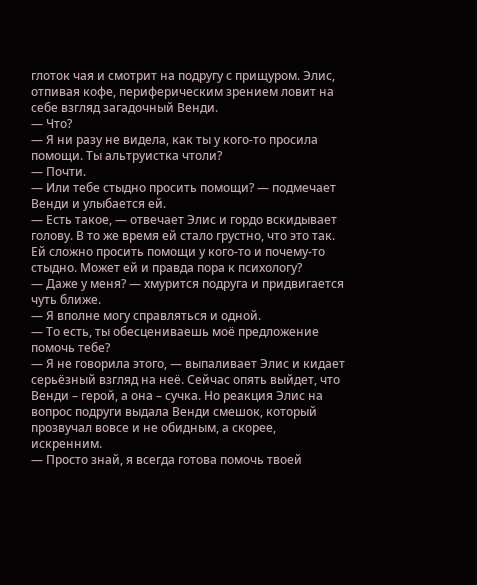глоток чая и смотрит на подругу с прищуром. Элис, отпивая кофе, периферическим зрением ловит на себе взгляд загадочный Венди.
— Что?
— Я ни разу не видела, как ты у кого-то просила помощи. Ты альтруистка чтоли?
— Почти.
— Или тебе стыдно просить помощи? — подмечает Венди и улыбается ей.
— Есть такое, — отвечает Элис и гордо вскидывает голову. В то же время ей стало грустно, что это так. Ей сложно просить помощи у кого-то и почему-то стыдно. Может ей и правда пора к психологу?
— Даже у меня? — хмурится подруга и придвигается чуть ближе.
— Я вполне могу справляться и одной.
— То есть, ты обесцениваешь моё предложение помочь тебе?
— Я не говорила этого, — выпаливает Элис и кидает серьёзный взгляд на неё. Сейчас опять выйдет, что Венди – герой, а она – сучка. Но реакция Элис на вопрос подруги выдала Венди смешок, который прозвучал вовсе и не обидным, а скорее, искренним.
— Просто знай, я всегда готова помочь твоей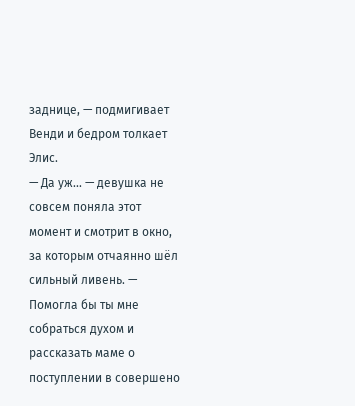заднице, — подмигивает Венди и бедром толкает Элис.
— Да уж... — девушка не совсем поняла этот момент и смотрит в окно, за которым отчаянно шёл сильный ливень. — Помогла бы ты мне собраться духом и рассказать маме о поступлении в совершено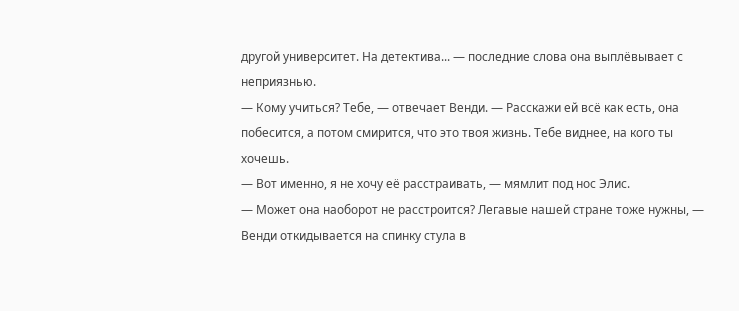другой университет. На детектива... — последние слова она выплёвывает с неприязнью.
— Кому учиться? Тебе, — отвечает Венди. — Расскажи ей всё как есть, она побесится, а потом смирится, что это твоя жизнь. Тебе виднее, на кого ты хочешь.
— Вот именно, я не хочу её расстраивать, — мямлит под нос Элис.
— Может она наоборот не расстроится? Легавые нашей стране тоже нужны, — Венди откидывается на спинку стула в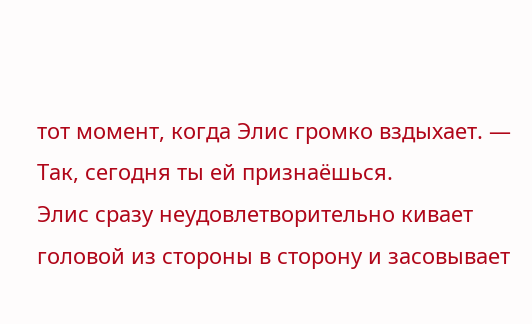тот момент, когда Элис громко вздыхает. — Так, сегодня ты ей признаёшься.
Элис сразу неудовлетворительно кивает головой из стороны в сторону и засовывает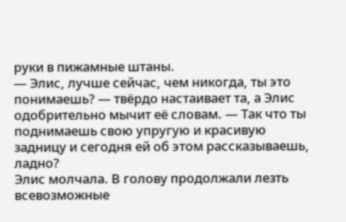руки в пижамные штаны.
— Элис, лучше сейчас, чем никогда, ты это понимаешь? — твёрдо настаивает та, а Элис одобрительно мычит её словам. — Так что ты поднимаешь свою упругую и красивую задницу и сегодня ей об этом рассказываешь, ладно?
Элис молчала. В голову продолжали лезть всевозможные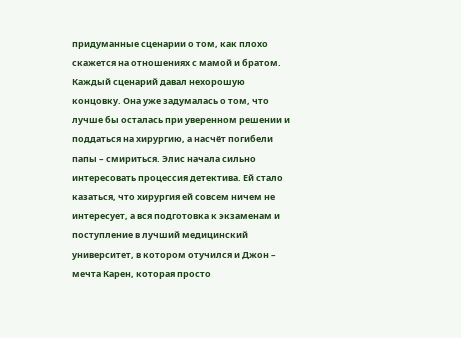придуманные сценарии о том, как плохо скажется на отношениях с мамой и братом. Каждый сценарий давал нехорошую концовку. Она уже задумалась о том, что лучше бы осталась при уверенном решении и поддаться на хирургию, а насчёт погибели папы – смириться. Элис начала сильно интересовать процессия детектива. Ей стало казаться, что хирургия ей совсем ничем не интересует, а вся подготовка к экзаменам и поступление в лучший медицинский университет, в котором отучился и Джон – мечта Карен, которая просто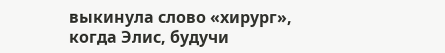выкинула слово «хирург», когда Элис, будучи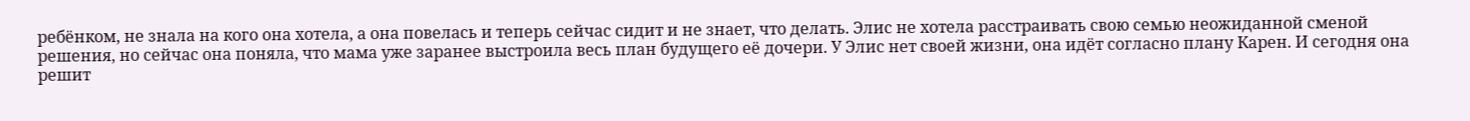ребёнком, не знала на кого она хотела, а она повелась и теперь сейчас сидит и не знает, что делать. Элис не хотела расстраивать свою семью неожиданной сменой решения, но сейчас она поняла, что мама уже заранее выстроила весь план будущего её дочери. У Элис нет своей жизни, она идёт согласно плану Карен. И сегодня она решит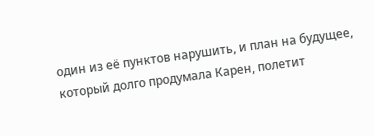один из её пунктов нарушить, и план на будущее, который долго продумала Карен, полетит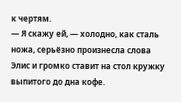к чертям.
— Я скажу ей, — холодно, как сталь ножа, серьёзно произнесла слова Элис и громко ставит на стол кружку выпитого до дна кофе.